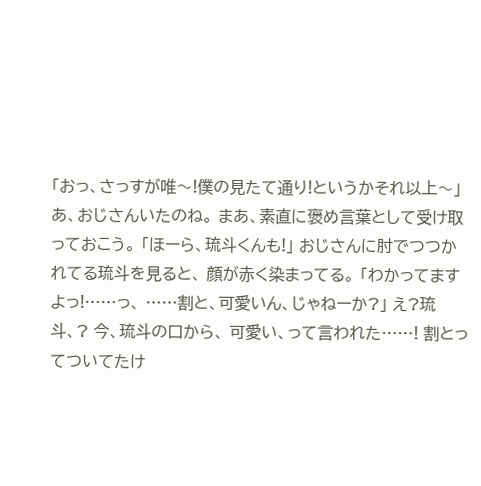「おっ、さっすが唯〜!僕の見たて通り!というかそれ以上〜」 あ、おじさんいたのね。 まあ、素直に褒め言葉として受け取っておこう。 「ほーら、琉斗くんも!」 おじさんに肘でつつかれてる琉斗を見ると、 顔が赤く染まってる。 「わかってますよっ!……っ、 ……割と、可愛いん、じゃねーか?」 え?琉斗、? 今、琉斗の口から、 可愛い、って言われた……! 割とってついてたけ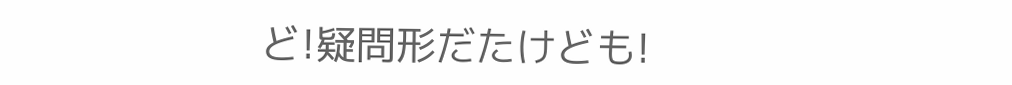ど!疑問形だたけども!